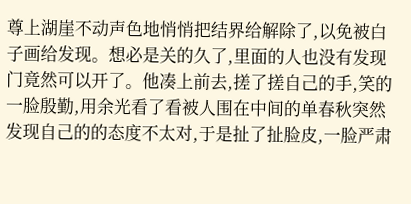尊上湖崖不动声色地悄悄把结界给解除了,以免被白子画给发现。想必是关的久了,里面的人也没有发现门竟然可以开了。他凑上前去,搓了搓自己的手,笑的一脸殷勤,用余光看了看被人围在中间的单春秋突然发现自己的的态度不太对,于是扯了扯脸皮,一脸严肃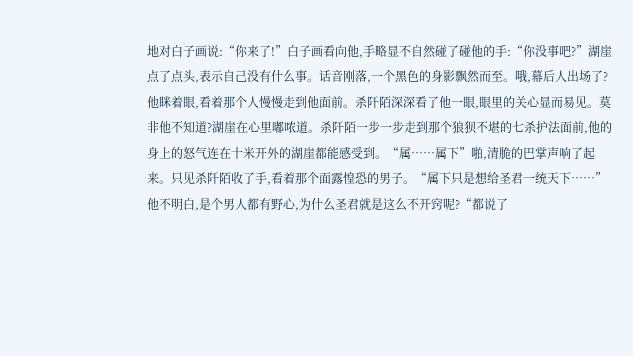地对白子画说:“你来了!”白子画看向他,手略显不自然碰了碰他的手:“你没事吧?”湖崖点了点头,表示自己没有什么事。话音刚落,一个黑色的身影飘然而至。哦,幕后人出场了?他眯着眼,看着那个人慢慢走到他面前。杀阡陌深深看了他一眼,眼里的关心显而易见。莫非他不知道?湖崖在心里嘟哝道。杀阡陌一步一步走到那个狼狈不堪的七杀护法面前,他的身上的怒气连在十米开外的湖崖都能感受到。“属……属下”啪,清脆的巴掌声响了起来。只见杀阡陌收了手,看着那个面露惶恐的男子。“属下只是想给圣君一统天下……”他不明白,是个男人都有野心,为什么圣君就是这么不开窍呢?“都说了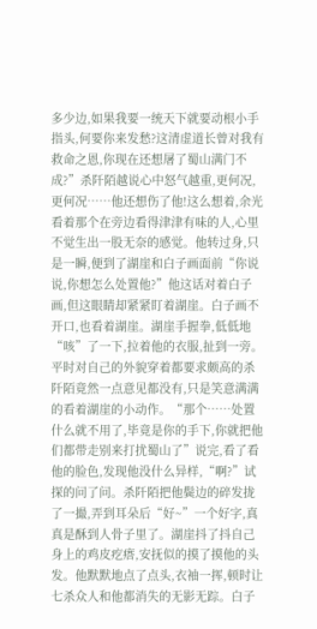多少边,如果我要一统天下就要动根小手指头,何要你来发愁?这清虚道长曾对我有救命之恩,你现在还想屠了蜀山满门不成?”杀阡陌越说心中怒气越重,更何况,更何况……他还想伤了他!这么想着,余光看着那个在旁边看得津津有味的人,心里不觉生出一股无奈的感觉。他转过身,只是一瞬,便到了湖崖和白子画面前“你说说,你想怎么处置他?”他这话对着白子画,但这眼睛却紧紧盯着湖崖。白子画不开口,也看着湖崖。湖崖手握拳,低低地“咳”了一下,拉着他的衣服,扯到一旁。平时对自己的外貌穿着都要求颇高的杀阡陌竟然一点意见都没有,只是笑意满满的看着湖崖的小动作。“那个……处置什么就不用了,毕竟是你的手下,你就把他们都带走别来打扰蜀山了”说完,看了看他的脸色,发现他没什么异样,“啊?”试探的问了问。杀阡陌把他鬓边的碎发拢了一撮,弄到耳朵后“好~”一个好字,真真是酥到人骨子里了。湖崖抖了抖自己身上的鸡皮疙瘩,安抚似的摸了摸他的头发。他默默地点了点头,衣袖一挥,顿时让七杀众人和他都消失的无影无踪。白子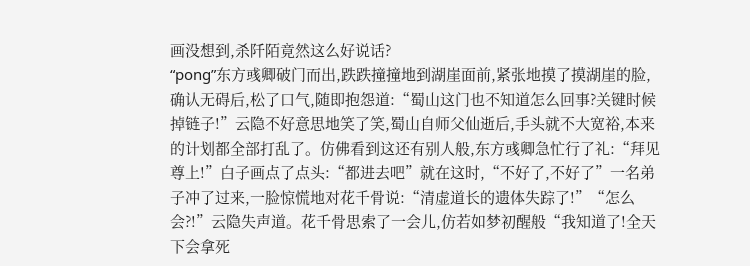画没想到,杀阡陌竟然这么好说话?
“pong”东方彧卿破门而出,跌跌撞撞地到湖崖面前,紧张地摸了摸湖崖的脸,确认无碍后,松了口气,随即抱怨道:“蜀山这门也不知道怎么回事?关键时候掉链子!”云隐不好意思地笑了笑,蜀山自师父仙逝后,手头就不大宽裕,本来的计划都全部打乱了。仿佛看到这还有别人般,东方彧卿急忙行了礼:“拜见尊上!”白子画点了点头:“都进去吧”就在这时,“不好了,不好了”一名弟子冲了过来,一脸惊慌地对花千骨说:“清虚道长的遗体失踪了!”“怎么会?!”云隐失声道。花千骨思索了一会儿,仿若如梦初醒般“我知道了!全天下会拿死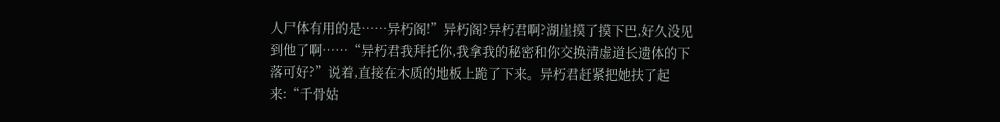人尸体有用的是……异朽阁!”异朽阁?异朽君啊?湖崖摸了摸下巴,好久没见到他了啊……“异朽君我拜托你,我拿我的秘密和你交换清虚道长遗体的下落可好?”说着,直接在木质的地板上跪了下来。异朽君赶紧把她扶了起来:“千骨姑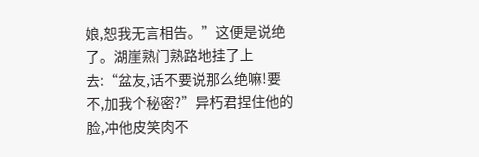娘,恕我无言相告。”这便是说绝了。湖崖熟门熟路地挂了上去:“盆友,话不要说那么绝嘛!要不,加我个秘密?”异朽君捏住他的脸,冲他皮笑肉不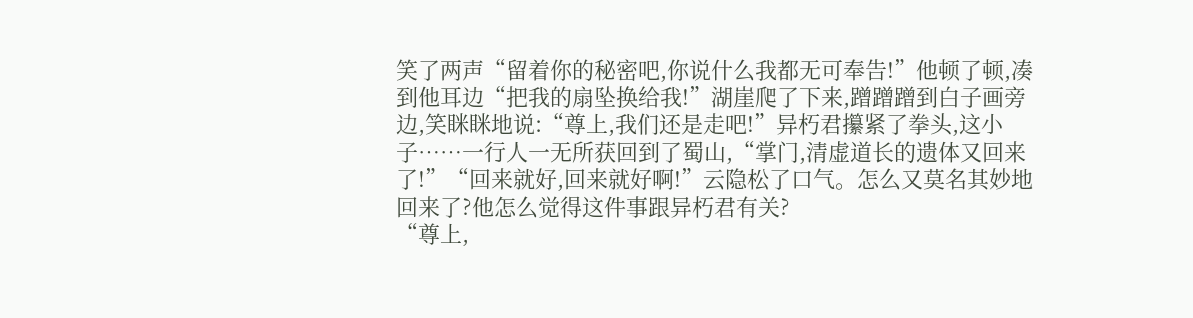笑了两声“留着你的秘密吧,你说什么我都无可奉告!”他顿了顿,凑到他耳边“把我的扇坠换给我!”湖崖爬了下来,蹭蹭蹭到白子画旁边,笑眯眯地说:“尊上,我们还是走吧!”异朽君攥紧了拳头,这小子……一行人一无所获回到了蜀山,“掌门,清虚道长的遗体又回来了!”“回来就好,回来就好啊!”云隐松了口气。怎么又莫名其妙地回来了?他怎么觉得这件事跟异朽君有关?
“尊上,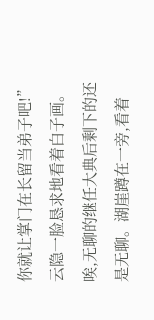你就让掌门在长留当弟子吧!”云隐一脸恳求地看着白子画。唉,无聊的继任大典后剩下的还是无聊。湖崖蹲在一旁,看着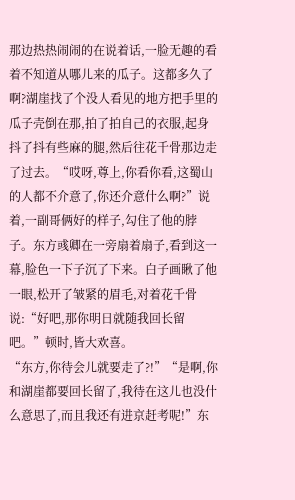那边热热闹闹的在说着话,一脸无趣的看着不知道从哪儿来的瓜子。这都多久了啊?湖崖找了个没人看见的地方把手里的瓜子壳倒在那,拍了拍自己的衣服,起身抖了抖有些麻的腿,然后往花千骨那边走了过去。“哎呀,尊上,你看你看,这蜀山的人都不介意了,你还介意什么啊?”说着,一副哥俩好的样子,勾住了他的脖子。东方彧卿在一旁扇着扇子,看到这一幕,脸色一下子沉了下来。白子画瞅了他一眼,松开了皱紧的眉毛,对着花千骨说:“好吧,那你明日就随我回长留吧。”顿时,皆大欢喜。
“东方,你待会儿就要走了?!”“是啊,你和湖崖都要回长留了,我待在这儿也没什么意思了,而且我还有进京赶考呢!”东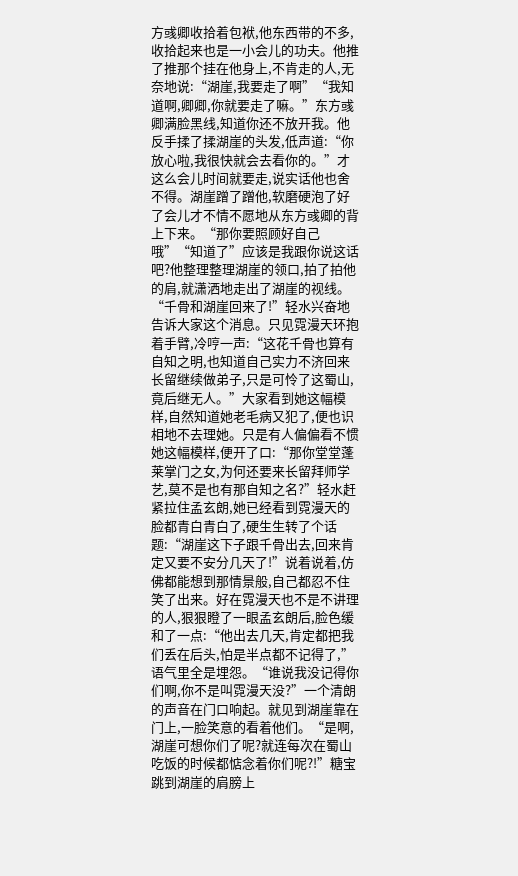方彧卿收拾着包袱,他东西带的不多,收拾起来也是一小会儿的功夫。他推了推那个挂在他身上,不肯走的人,无奈地说:“湖崖,我要走了啊”“我知道啊,卿卿,你就要走了嘛。”东方彧卿满脸黑线,知道你还不放开我。他反手揉了揉湖崖的头发,低声道:“你放心啦,我很快就会去看你的。”才这么会儿时间就要走,说实话他也舍不得。湖崖蹭了蹭他,软磨硬泡了好了会儿才不情不愿地从东方彧卿的背上下来。“那你要照顾好自己哦”“知道了”应该是我跟你说这话吧?他整理整理湖崖的领口,拍了拍他的肩,就潇洒地走出了湖崖的视线。
“千骨和湖崖回来了!”轻水兴奋地告诉大家这个消息。只见霓漫天环抱着手臂,冷哼一声:“这花千骨也算有自知之明,也知道自己实力不济回来长留继续做弟子,只是可怜了这蜀山,竟后继无人。”大家看到她这幅模样,自然知道她老毛病又犯了,便也识相地不去理她。只是有人偏偏看不惯她这幅模样,便开了口:“那你堂堂蓬莱掌门之女,为何还要来长留拜师学艺,莫不是也有那自知之名?”轻水赶紧拉住孟玄朗,她已经看到霓漫天的脸都青白青白了,硬生生转了个话题:“湖崖这下子跟千骨出去,回来肯定又要不安分几天了!”说着说着,仿佛都能想到那情景般,自己都忍不住笑了出来。好在霓漫天也不是不讲理的人,狠狠瞪了一眼孟玄朗后,脸色缓和了一点:“他出去几天,肯定都把我们丢在后头,怕是半点都不记得了,”语气里全是埋怨。“谁说我没记得你们啊,你不是叫霓漫天没?”一个清朗的声音在门口响起。就见到湖崖靠在门上,一脸笑意的看着他们。“是啊,湖崖可想你们了呢?就连每次在蜀山吃饭的时候都惦念着你们呢?!”糖宝跳到湖崖的肩膀上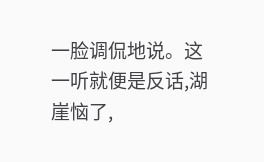一脸调侃地说。这一听就便是反话,湖崖恼了,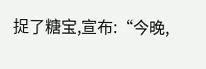捉了糖宝,宣布:“今晚,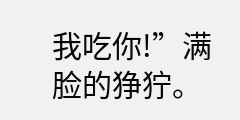我吃你!”满脸的狰狞。